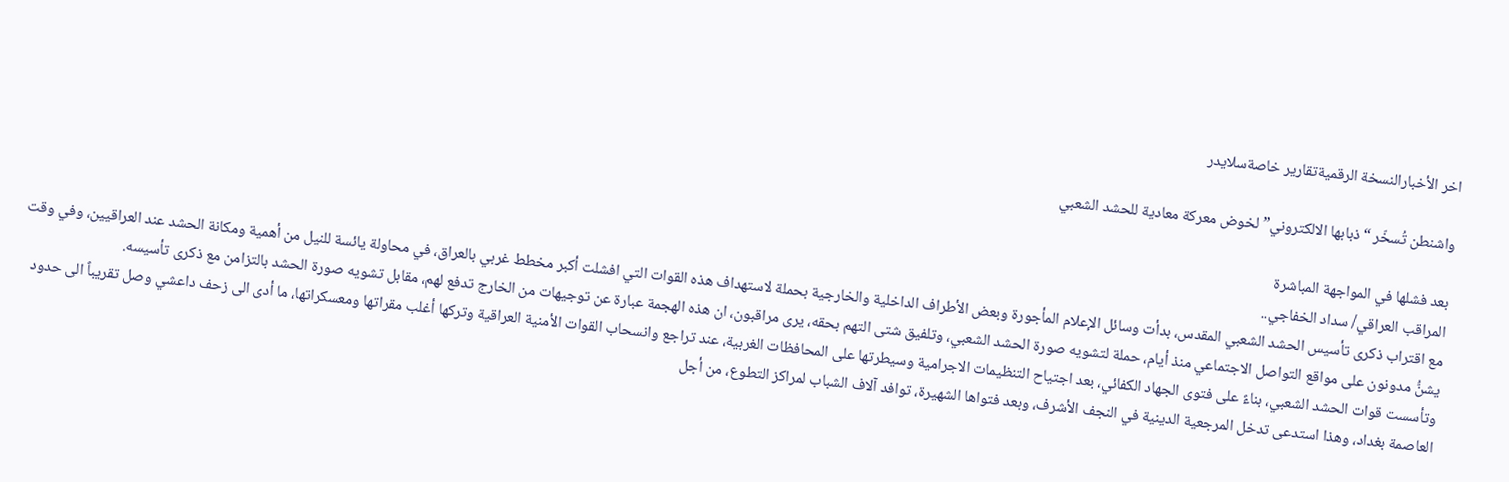اخر الأخبارالنسخة الرقميةتقارير خاصةسلايدر

واشنطن تُسخّر “ذبابها الالكتروني” لخوض معركة معادية للحشد الشعبي

بعد فشلها في المواجهة المباشرة
المراقب العراقي/ سداد الخفاجي..
مع اقتراب ذكرى تأسيس الحشد الشعبي المقدس، بدأت وسائل الإعلام المأجورة وبعض الأطراف الداخلية والخارجية بحملة لاستهداف هذه القوات التي افشلت أكبر مخطط غربي بالعراق، في محاولة يائسة للنيل من أهمية ومكانة الحشد عند العراقيين، وفي وقت يشنُّ مدونون على مواقع التواصل الاجتماعي منذ أيام، حملة لتشويه صورة الحشد الشعبي، وتلفيق شتى التهم بحقه، يرى مراقبون، ان هذه الهجمة عبارة عن توجيهات من الخارج تدفع لهم، مقابل تشويه صورة الحشد بالتزامن مع ذكرى تأسيسه.
وتأسست قوات الحشد الشعبي، بناءً على فتوى الجهاد الكفائي، بعد اجتياح التنظيمات الاجرامية وسيطرتها على المحافظات الغربية، عند تراجع وانسحاب القوات الأمنية العراقية وتركها أغلب مقراتها ومعسكراتها، ما أدى الى زحف داعشي وصل تقريباً الى حدود العاصمة بغداد، وهذا استدعى تدخل المرجعية الدينية في النجف الأشرف، وبعد فتواها الشهيرة، توافد آلاف الشباب لمراكز التطوع، من أجل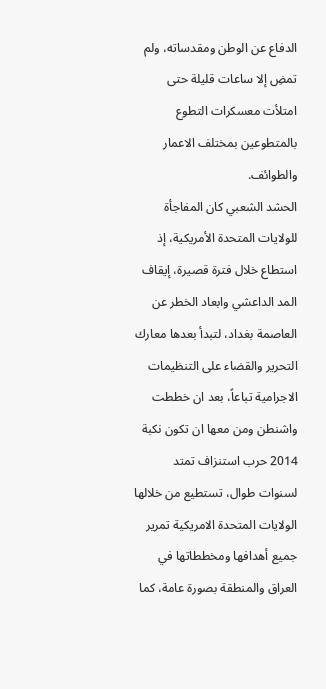الدفاع عن الوطن ومقدساته، ولم تمضِ إلا ساعات قليلة حتى امتلأت معسكرات التطوع بالمتطوعين بمختلف الاعمار والطوائف.
الحشد الشعبي كان المفاجأة للولايات المتحدة الأمريكية، إذ استطاع خلال فترة قصيرة، إيقاف المد الداعشي وابعاد الخطر عن العاصمة بغداد، لتبدأ بعدها معارك التحرير والقضاء على التنظيمات الاجرامية تباعاً، بعد ان خططت واشنطن ومن معها ان تكون نكبة 2014 حرب استنزاف تمتد لسنوات طوال، تستطيع من خلالها الولايات المتحدة الامريكية تمرير جميع أهدافها ومخططاتها في العراق والمنطقة بصورة عامة، كما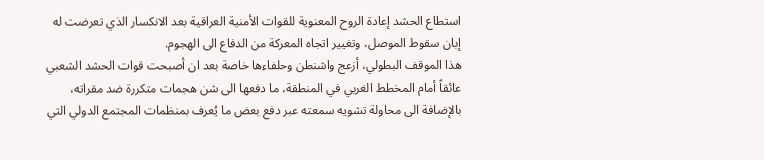استطاع الحشد إعادة الروح المعنوية للقوات الأمنية العراقية بعد الانكسار الذي تعرضت له إبان سقوط الموصل، وتغيير اتجاه المعركة من الدفاع الى الهجوم.
هذا الموقف البطولي، أزعج واشنطن وحلفاءها خاصة بعد ان أصبحت قوات الحشد الشعبي عائقاً أمام المخطط الغربي في المنطقة، ما دفعها الى شن هجمات متكررة ضد مقراته، بالإضافة الى محاولة تشويه سمعته عبر دفع بعض ما يُعرف بمنظمات المجتمع الدولي التي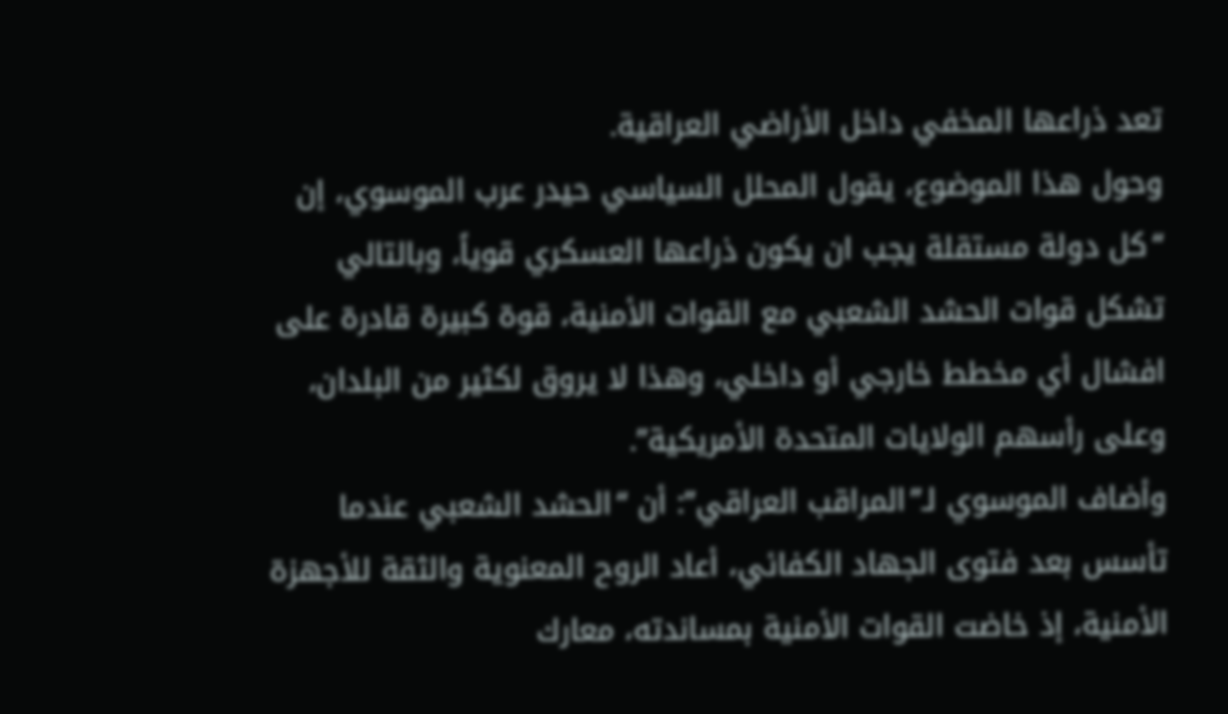تعد ذراعها المخفي داخل الأراضي العراقية.
وحول هذا الموضوع، يقول المحلل السياسي حيدر عرب الموسوي، إن “كل دولة مستقلة يجب ان يكون ذراعها العسكري قوياً، وبالتالي تشكل قوات الحشد الشعبي مع القوات الأمنية، قوة كبيرة قادرة على افشال أي مخطط خارجي أو داخلي، وهذا لا يروق لكثير من البلدان، وعلى رأسهم الولايات المتحدة الأمريكية”.
وأضاف الموسوي لـ”المراقب العراقي”: أن “الحشد الشعبي عندما تأسس بعد فتوى الجهاد الكفائي، أعاد الروح المعنوية والثقة للأجهزة الأمنية، إذ خاضت القوات الأمنية بمساندته، معارك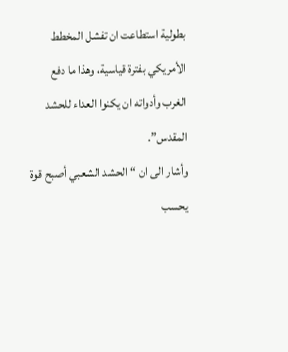بطولية استطاعت ان تفشل المخطط الأمريكي بفترة قياسية، وهذا ما دفع الغرب وأدواته ان يكنوا العداء للحشد المقدس”.
وأشار الى ان “الحشد الشعبي أصبح قوة يحسب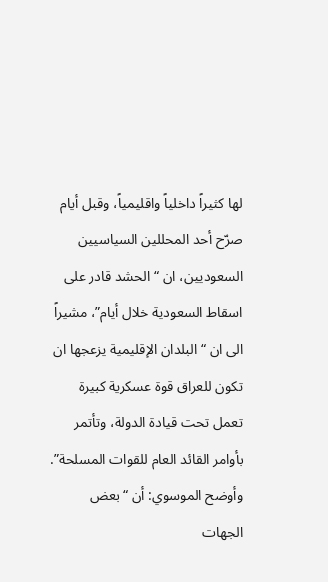لها كثيراً داخلياً واقليمياً، وقبل أيام صرّح أحد المحللين السياسيين السعوديين، ان “الحشد قادر على اسقاط السعودية خلال أيام”، مشيراً الى ان “البلدان الإقليمية يزعجها ان تكون للعراق قوة عسكرية كبيرة تعمل تحت قيادة الدولة، وتأتمر بأوامر القائد العام للقوات المسلحة”.
وأوضح الموسوي: أن “بعض الجهات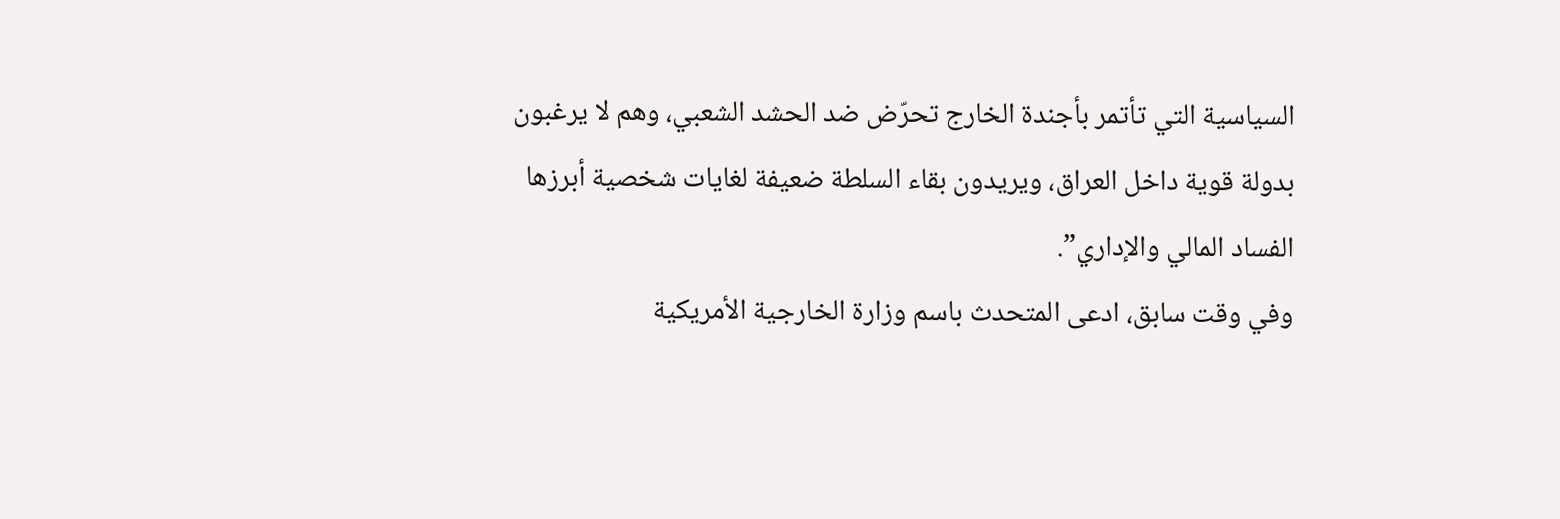السياسية التي تأتمر بأجندة الخارج تحرّض ضد الحشد الشعبي، وهم لا يرغبون بدولة قوية داخل العراق، ويريدون بقاء السلطة ضعيفة لغايات شخصية أبرزها الفساد المالي والإداري”.
وفي وقت سابق، ادعى المتحدث باسم وزارة الخارجية الأمريكية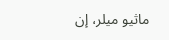ماثيو ميلر، إن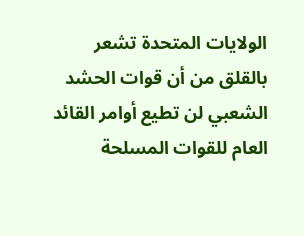الولايات المتحدة تشعر بالقلق من أن قوات الحشد الشعبي لن تطيع أوامر القائد العام للقوات المسلحة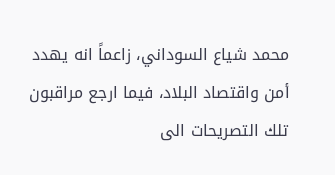محمد شياع السوداني، زاعماً انه يهدد أمن واقتصاد البلاد، فيما ارجع مراقبون تلك التصريحات الى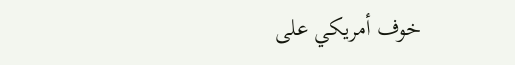خوف أمريكي على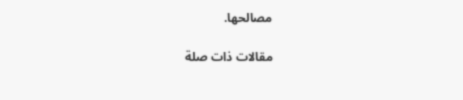مصالحها.

مقالات ذات صلة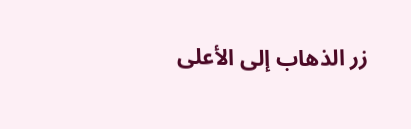زر الذهاب إلى الأعلى